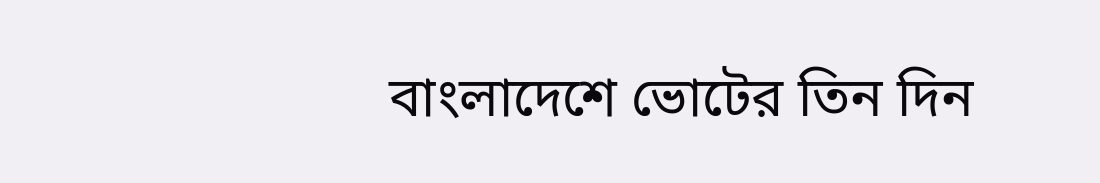বাংলাদেশে ভোটের তিন দিন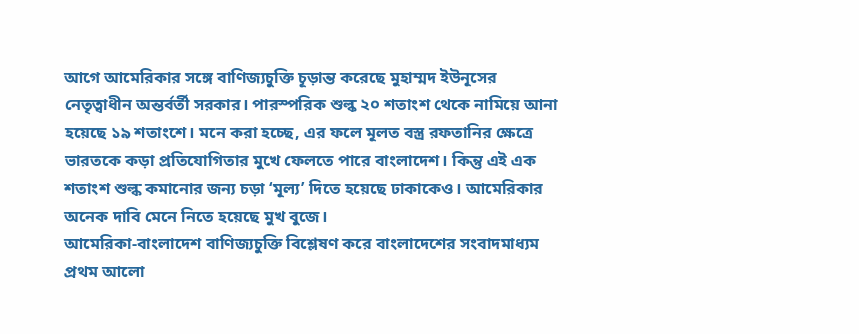আগে আমেরিকার সঙ্গে বাণিজ্যচুক্তি চূড়ান্ত করেছে মুহাম্মদ ইউনূসের নেতৃত্বাধীন অন্তর্বর্তী সরকার। পারস্পরিক শুল্ক ২০ শতাংশ থেকে নামিয়ে আনা হয়েছে ১৯ শতাংশে। মনে করা হচ্ছে, এর ফলে মূলত বস্ত্র রফতানির ক্ষেত্রে ভারতকে কড়া প্রতিযোগিতার মুখে ফেলতে পারে বাংলাদেশ। কিন্তু এই এক শতাংশ শুল্ক কমানোর জন্য চড়া ‘মূল্য’ দিতে হয়েছে ঢাকাকেও। আমেরিকার অনেক দাবি মেনে নিতে হয়েছে মুখ বুজে।
আমেরিকা-বাংলাদেশ বাণিজ্যচুক্তি বিশ্লেষণ করে বাংলাদেশের সংবাদমাধ্যম প্রথম আলো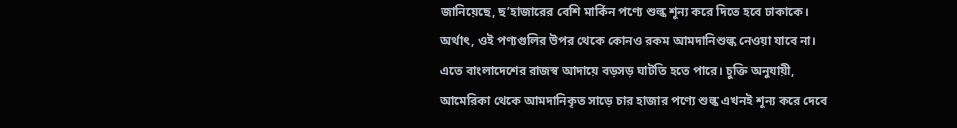জানিয়েছে, ছ’হাজারের বেশি মার্কিন পণ্যে শুল্ক শূন্য করে দিতে হবে ঢাকাকে। অর্থাৎ, ওই পণ্যগুলির উপর থেকে কোনও রকম আমদানিশুল্ক নেওয়া যাবে না। এতে বাংলাদেশের রাজস্ব আদায়ে বড়সড় ঘাটতি হতে পারে। চুক্তি অনুযায়ী, আমেরিকা থেকে আমদানিকৃত সাড়ে চার হাজার পণ্যে শুল্ক এখনই শূন্য করে দেবে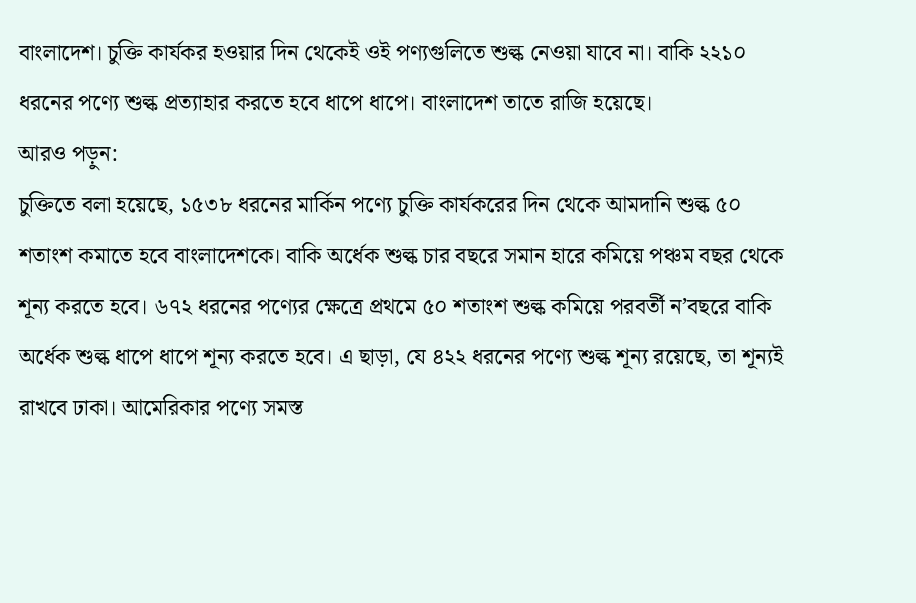বাংলাদেশ। চুক্তি কার্যকর হওয়ার দিন থেকেই ওই পণ্যগুলিতে শুল্ক নেওয়া যাবে না। বাকি ২২১০ ধরনের পণ্যে শুল্ক প্রত্যাহার করতে হবে ধাপে ধাপে। বাংলাদেশ তাতে রাজি হয়েছে।
আরও পড়ুন:
চুক্তিতে বলা হয়েছে, ১৫৩৮ ধরনের মার্কিন পণ্যে চুক্তি কার্যকরের দিন থেকে আমদানি শুল্ক ৫০ শতাংশ কমাতে হবে বাংলাদেশকে। বাকি অর্ধেক শুল্ক চার বছরে সমান হারে কমিয়ে পঞ্চম বছর থেকে শূন্য করতে হবে। ৬৭২ ধরনের পণ্যের ক্ষেত্রে প্রথমে ৫০ শতাংশ শুল্ক কমিয়ে পরবর্তী ন’বছরে বাকি অর্ধেক শুল্ক ধাপে ধাপে শূন্য করতে হবে। এ ছাড়া, যে ৪২২ ধরনের পণ্যে শুল্ক শূন্য রয়েছে, তা শূন্যই রাখবে ঢাকা। আমেরিকার পণ্যে সমস্ত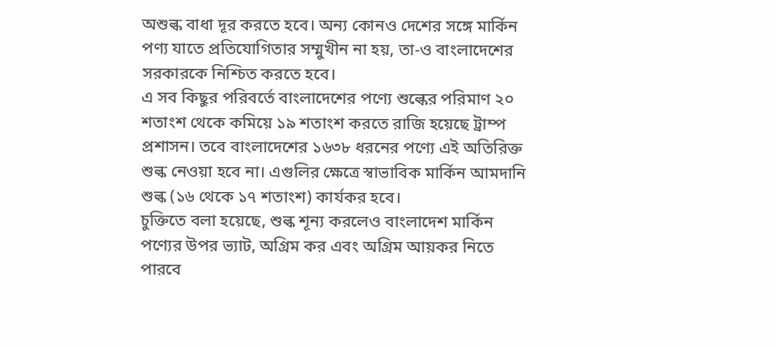অশুল্ক বাধা দূর করতে হবে। অন্য কোনও দেশের সঙ্গে মার্কিন পণ্য যাতে প্রতিযোগিতার সম্মুখীন না হয়, তা-ও বাংলাদেশের সরকারকে নিশ্চিত করতে হবে।
এ সব কিছুর পরিবর্তে বাংলাদেশের পণ্যে শুল্কের পরিমাণ ২০ শতাংশ থেকে কমিয়ে ১৯ শতাংশ করতে রাজি হয়েছে ট্রাম্প প্রশাসন। তবে বাংলাদেশের ১৬৩৮ ধরনের পণ্যে এই অতিরিক্ত শুল্ক নেওয়া হবে না। এগুলির ক্ষেত্রে স্বাভাবিক মার্কিন আমদানি শুল্ক (১৬ থেকে ১৭ শতাংশ) কার্যকর হবে।
চুক্তিতে বলা হয়েছে, শুল্ক শূন্য করলেও বাংলাদেশ মার্কিন পণ্যের উপর ভ্যাট, অগ্রিম কর এবং অগ্রিম আয়কর নিতে পারবে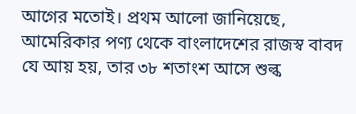আগের মতোই। প্রথম আলো জানিয়েছে, আমেরিকার পণ্য থেকে বাংলাদেশের রাজস্ব বাবদ যে আয় হয়, তার ৩৮ শতাংশ আসে শুল্ক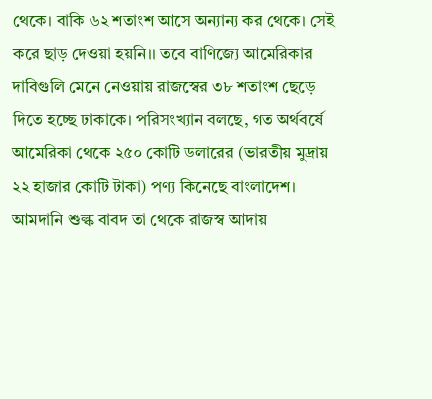থেকে। বাকি ৬২ শতাংশ আসে অন্যান্য কর থেকে। সেই করে ছাড় দেওয়া হয়নি।। তবে বাণিজ্যে আমেরিকার দাবিগুলি মেনে নেওয়ায় রাজস্বের ৩৮ শতাংশ ছেড়ে দিতে হচ্ছে ঢাকাকে। পরিসংখ্যান বলছে, গত অর্থবর্ষে আমেরিকা থেকে ২৫০ কোটি ডলারের (ভারতীয় মুদ্রায় ২২ হাজার কোটি টাকা) পণ্য কিনেছে বাংলাদেশ। আমদানি শুল্ক বাবদ তা থেকে রাজস্ব আদায়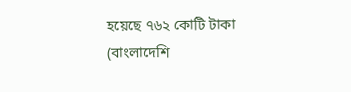হয়েছে ৭৬২ কোটি টাকা (বাংলাদেশি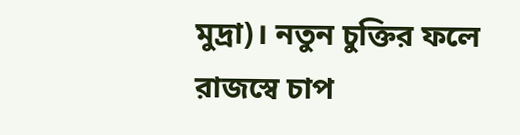মুদ্রা)। নতুন চুক্তির ফলে রাজস্বে চাপ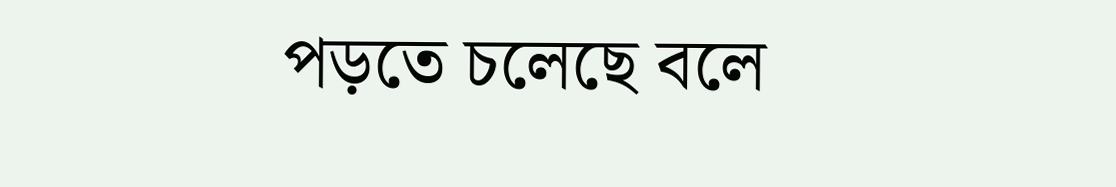পড়তে চলেছে বলে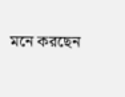মনে করছেন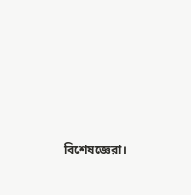বিশেষজ্ঞেরা।